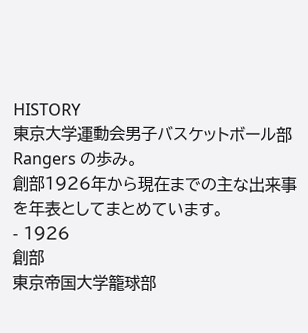HISTORY
東京大学運動会男子バスケットボール部 Rangers の歩み。
創部1926年から現在までの主な出来事を年表としてまとめています。
- 1926
創部
東京帝国大学籠球部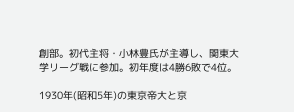創部。初代主将・小林豊氏が主導し、関東大学リーグ戦に参加。初年度は4勝6敗で4位。

1930年(昭和5年)の東京帝大と京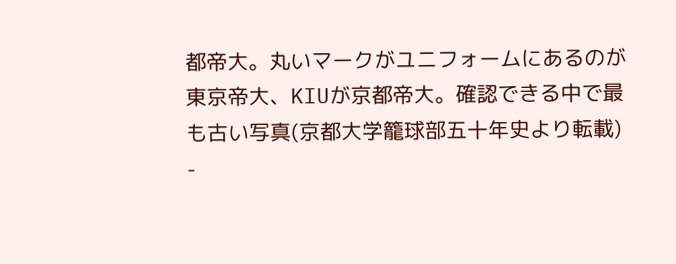都帝大。丸いマークがユニフォームにあるのが東京帝大、KIUが京都帝大。確認できる中で最も古い写真(京都大学籠球部五十年史より転載) -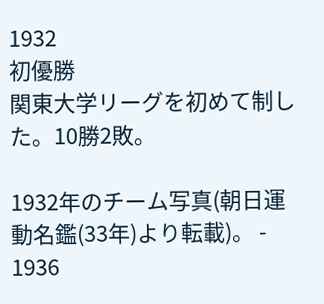1932
初優勝
関東大学リーグを初めて制した。10勝2敗。

1932年のチーム写真(朝日運動名鑑(33年)より転載)。 - 1936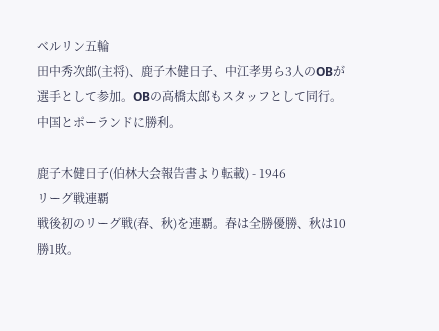ベルリン五輪
田中秀次郎(主将)、鹿子木健日子、中江孝男ら3人のOBが選手として参加。OBの高橋太郎もスタッフとして同行。中国とポーランドに勝利。

鹿子木健日子(伯林大会報告書より転載) - 1946
リーグ戦連覇
戦後初のリーグ戦(春、秋)を連覇。春は全勝優勝、秋は10勝1敗。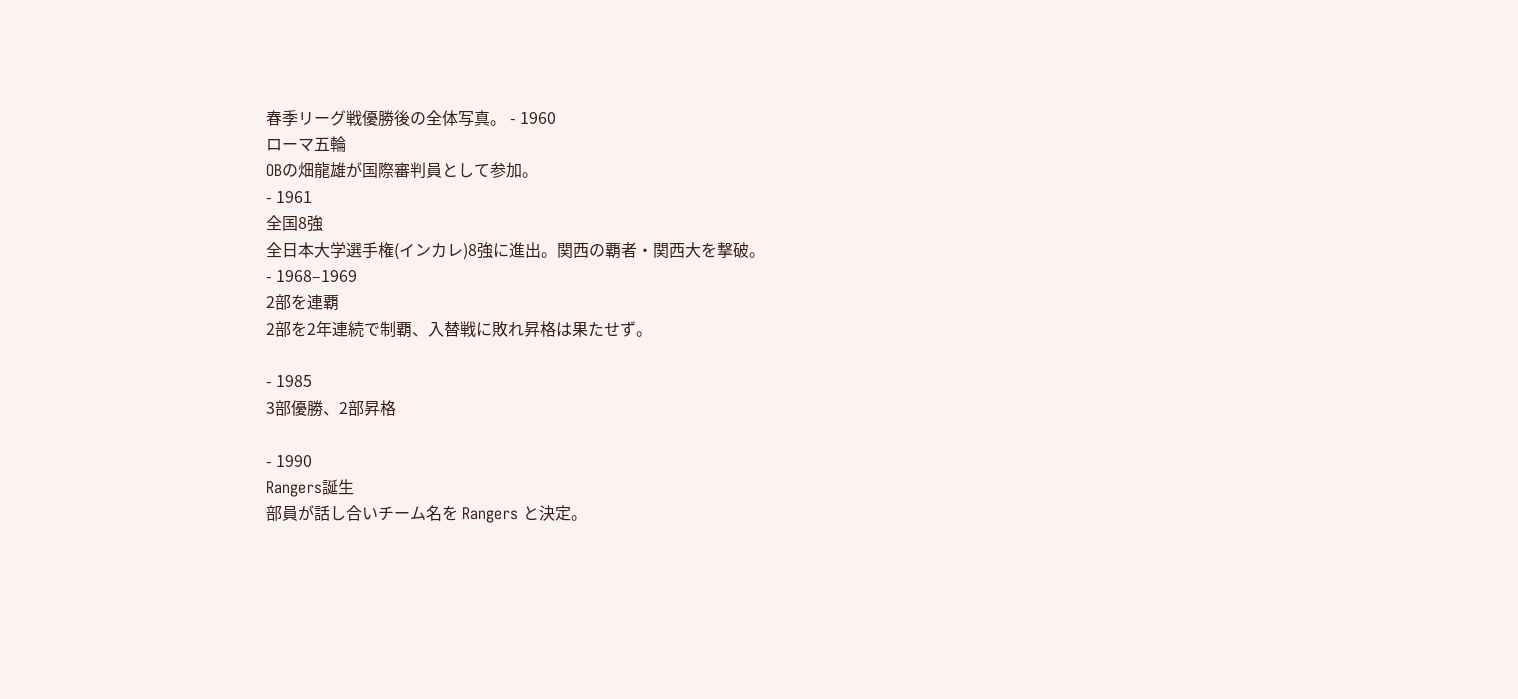春季リーグ戦優勝後の全体写真。 - 1960
ローマ五輪
OBの畑龍雄が国際審判員として参加。
- 1961
全国8強
全日本大学選手権(インカレ)8強に進出。関西の覇者・関西大を撃破。
- 1968–1969
2部を連覇
2部を2年連続で制覇、入替戦に敗れ昇格は果たせず。

- 1985
3部優勝、2部昇格

- 1990
Rangers誕生
部員が話し合いチーム名を Rangers と決定。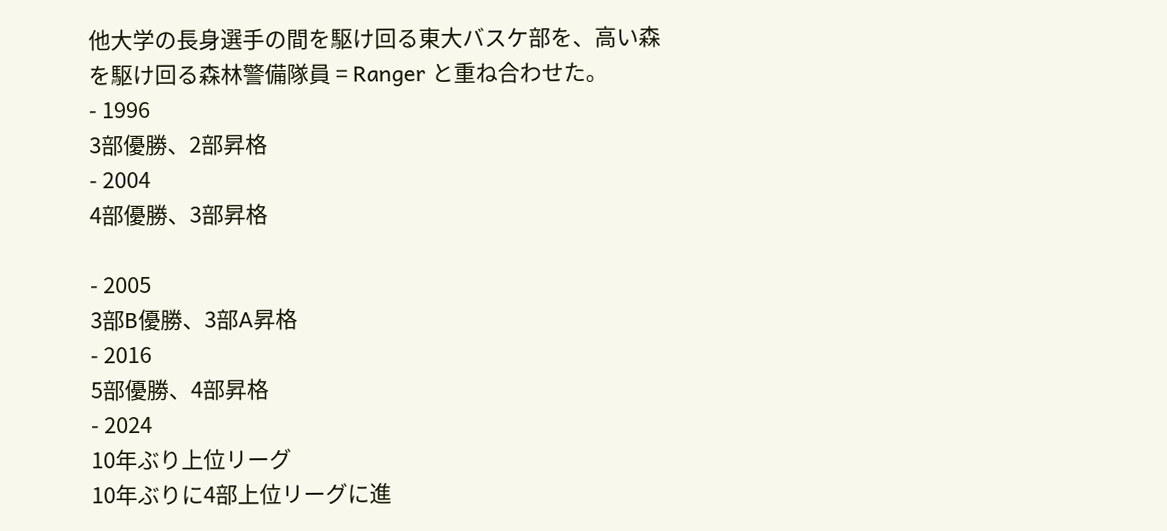他大学の長身選手の間を駆け回る東大バスケ部を、高い森を駆け回る森林警備隊員 = Ranger と重ね合わせた。
- 1996
3部優勝、2部昇格
- 2004
4部優勝、3部昇格

- 2005
3部B優勝、3部A昇格
- 2016
5部優勝、4部昇格
- 2024
10年ぶり上位リーグ
10年ぶりに4部上位リーグに進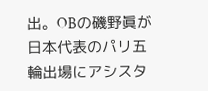出。OBの磯野眞が日本代表のパリ五輪出場にアシスタ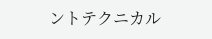ントテクニカル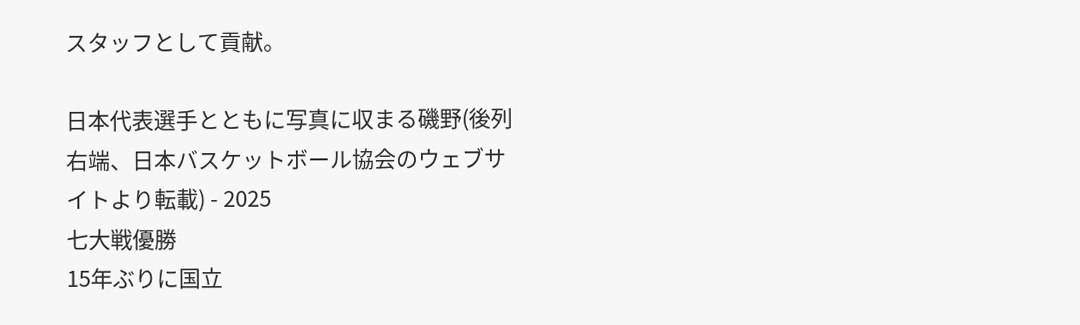スタッフとして貢献。

日本代表選手とともに写真に収まる磯野(後列右端、日本バスケットボール協会のウェブサイトより転載) - 2025
七大戦優勝
15年ぶりに国立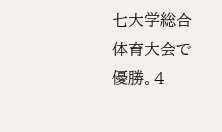七大学総合体育大会で優勝。4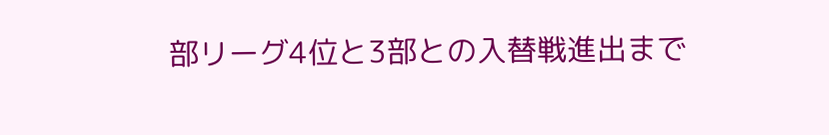部リーグ4位と3部との入替戦進出まで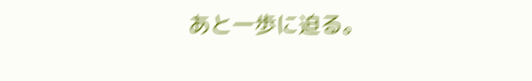あと一歩に迫る。